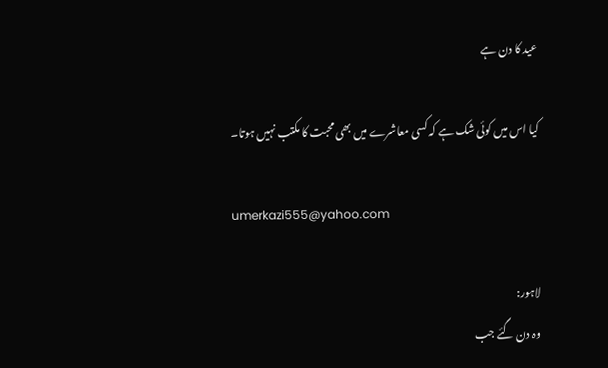عید کا دن ہے

کیا اس میں کوئی شک ہے کہ کسی معاشرے میں بھی محبت کا مکتب نہیں ہوتا۔

umerkazi555@yahoo.com

لاہور:
وہ دن گئے جب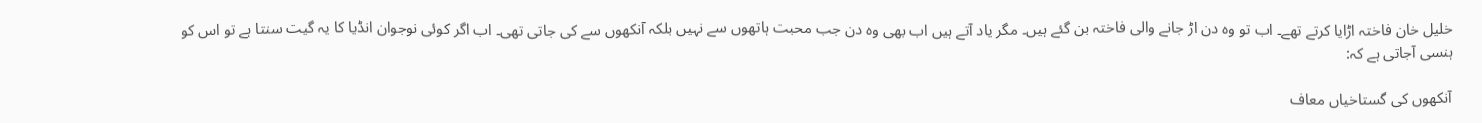خلیل خان فاختہ اڑایا کرتے تھے۔ اب تو وہ دن اڑ جانے والی فاختہ بن گئے ہیں۔ مگر یاد آتے ہیں اب بھی وہ دن جب محبت ہاتھوں سے نہیں بلکہ آنکھوں سے کی جاتی تھی۔ اب اگر کوئی نوجوان انڈیا کا یہ گیت سنتا ہے تو اس کو ہنسی آجاتی ہے کہ:

آنکھوں کی گستاخیاں معاف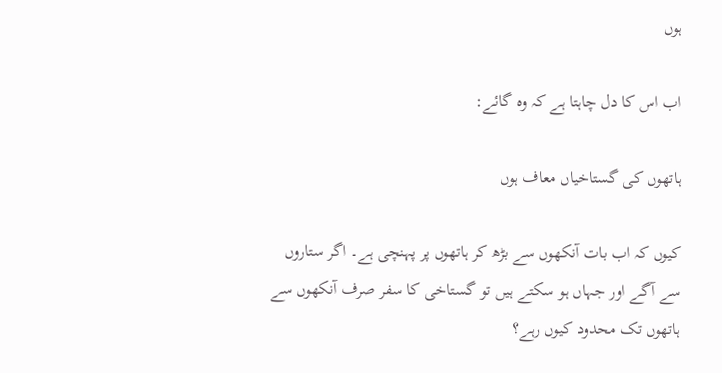ہوں

اب اس کا دل چاہتا ہے کہ وہ گائے:

ہاتھوں کی گستاخیاں معاف ہوں

کیوں کہ اب بات آنکھوں سے بڑھ کر ہاتھوں پر پہنچی ہے۔ اگر ستاروں سے آگے اور جہاں ہو سکتے ہیں تو گستاخی کا سفر صرف آنکھوں سے ہاتھوں تک محدود کیوں رہے؟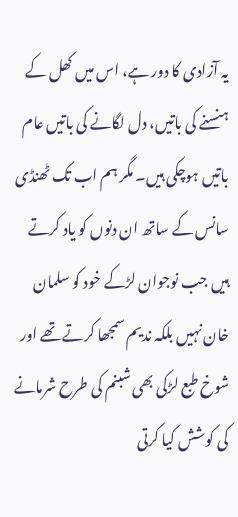یہ آزادی کا دور ہے، اس میں کھل کے ہنسنے کی باتیں، دل لگانے کی باتیں عام باتیں ہوچکی ہیں۔ مگر ہم اب تک ٹھنڈی سانس کے ساتھ ان دنوں کو یاد کرتے ہیں جب نوجوان لڑکے خود کو سلمان خان نہیں بلکہ ندیم سمجھا کرتے تھے اور شوخ طبع لڑکی بھی شبنم کی طرح شرمانے کی کوشش کیا کرتی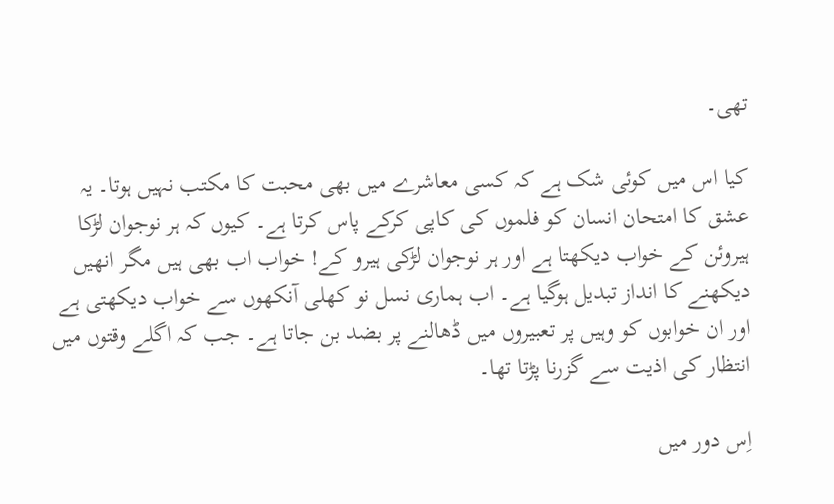تھی۔

کیا اس میں کوئی شک ہے کہ کسی معاشرے میں بھی محبت کا مکتب نہیں ہوتا۔ یہ عشق کا امتحان انسان کو فلموں کی کاپی کرکے پاس کرتا ہے۔ کیوں کہ ہر نوجوان لڑکا ہیروئن کے خواب دیکھتا ہے اور ہر نوجوان لڑکی ہیرو کے! خواب اب بھی ہیں مگر انھیں دیکھنے کا انداز تبدیل ہوگیا ہے۔ اب ہماری نسل نو کھلی آنکھوں سے خواب دیکھتی ہے اور ان خوابوں کو وہیں پر تعبیروں میں ڈھالنے پر بضد بن جاتا ہے۔ جب کہ اگلے وقتوں میں انتظار کی اذیت سے گزرنا پڑتا تھا۔

اِس دور میں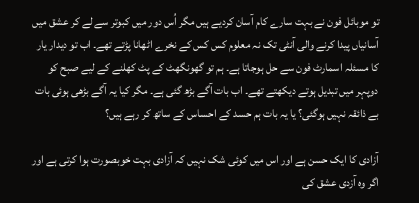تو موبائل فون نے بہت سارے کام آسان کردیے ہیں مگر اُس دور میں کبوتر سے لے کر عشق میں آسانیاں پیدا کرنے والی آنٹی تک نہ معلوم کس کس کے نخرے اٹھانا پڑتے تھے۔ اب تو دیدار یار کا مسئلہ اسمارٹ فون سے حل ہوجاتا ہے۔ ہم تو گھونگھٹ کے پٹ کھلنے کے لیے صبح کو دوپہر میں تبدیل ہوتے دیکھتے تھے۔ اب بات آگے بڑھ گئی ہے۔ مگر کیا یہ آگے بڑھی ہوئی بات بے ذائقہ نہیں ہوگئی؟ یا یہ بات ہم حسد کے احساس کے ساتھ کر رہے ہیں؟

آزادی کا ایک حسن ہے اور اس میں کوئی شک نہیں کہ آزادی بہت خوبصورت ہوا کرتی ہے اور اگر وہ آزدی عشق کی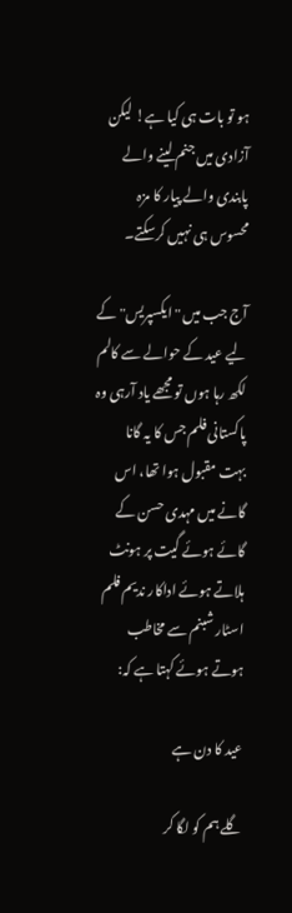ہو تو بات ہی کیا ہے! لیکن آزادی میں جنم لینے والے پابندی والے پیار کا مزہ محسوس ہی نہیں کرسکتے۔

آج جب میں ''ایکسپریس'' کے لیے عید کے حوالے سے کالم لکھ رہا ہوں تو مجھے یاد آرہی وہ پاکستانی فلم جس کا یہ گانا بہت مقبول ہوا تھا، اس گانے میں مہدی حسن کے گائے ہوئے گیت پر ہونٹ ہلاتے ہوئے اداکار ندیم فلم اسٹار شبنم سے مخاطب ہوتے ہوئے کہتا ہے کہ:

عید کا دن ہے

گلے ہم کو لگا کر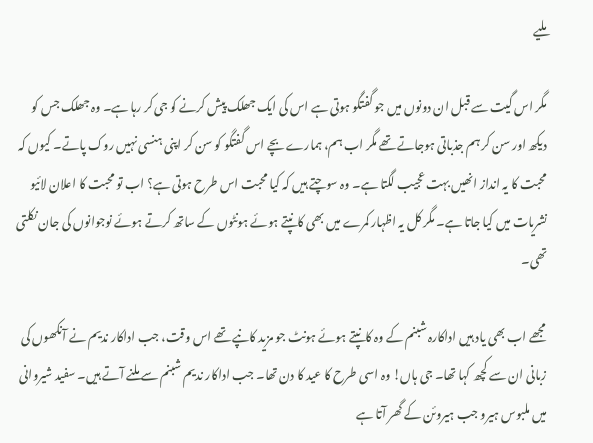ملیے

مگر اس گیت سے قبل ان دونوں میں جو گفتگو ہوتی ہے اس کی ایک جھلک پیش کرنے کو جی کر رہا ہے۔ وہ جھلک جس کو دیکھ اور سن کر ہم جذباتی ہوجاتے تھے مگر اب ہم، ہمارے بچے اس گفتگو کو سن کر اپنی ہنسی نہیں روک پاتے۔ کیوں کہ محبت کا یہ انداز انھیں بہت عجیب لگتا ہے۔ وہ سوچتے ہیں کہ کیا محبت اس طرح ہوتی ہے؟ اب تو محبت کا اعلان لائیو نشریات میں کیا جاتا ہے۔ مگر کل یہ اظہار کمرے میں بھی کانپتے ہوئے ہونٹوں کے ساتھ کرتے ہوئے نوجوانوں کی جان نکلتی تھی۔

مجھے اب بھی یاد ہیں اداکارہ شبنم کے وہ کانپتے ہوئے ہونٹ جو مزید کانپے تھے اس وقت، جب اداکار ندیم نے آنکھوں کی زبانی ان سے کچھ کہا تھا۔ جی ہاں! وہ اسی طرح کا عید کا دن تھا۔ جب اداکار ندیم شبنم سے ملنے آتے ہیں۔ سفید شیروانی میں ملبوس ہیرو جب ہیروئن کے گھر آتا ہے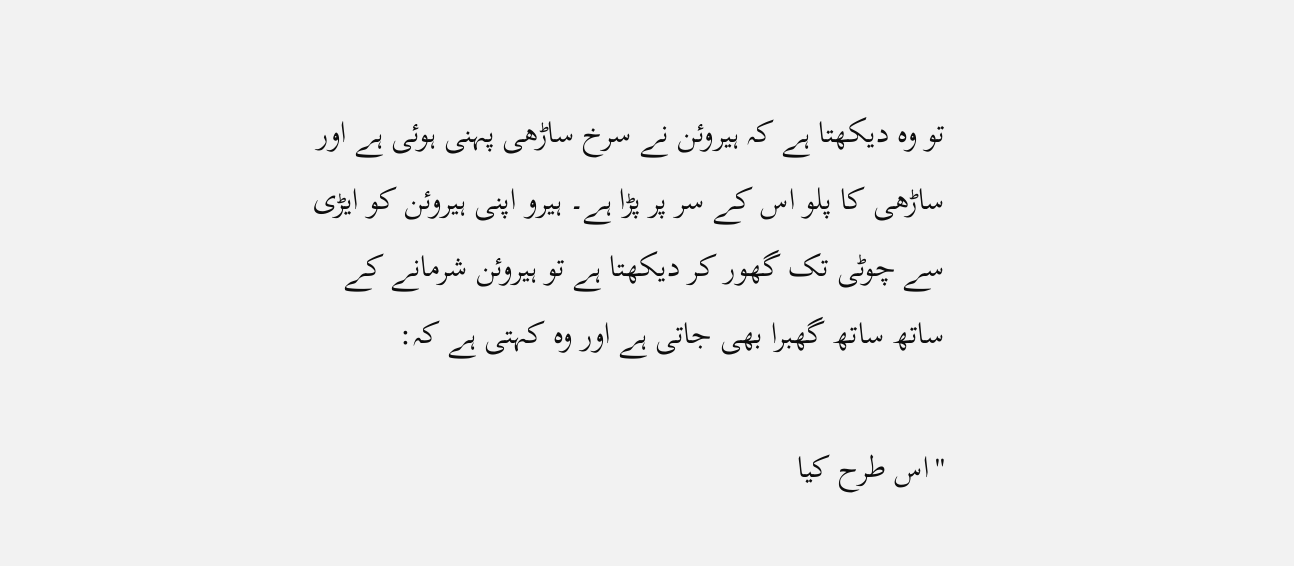تو وہ دیکھتا ہے کہ ہیروئن نے سرخ ساڑھی پہنی ہوئی ہے اور ساڑھی کا پلو اس کے سر پر پڑا ہے۔ ہیرو اپنی ہیروئن کو ایڑی سے چوٹی تک گھور کر دیکھتا ہے تو ہیروئن شرمانے کے ساتھ ساتھ گھبرا بھی جاتی ہے اور وہ کہتی ہے کہ:

''اس طرح کیا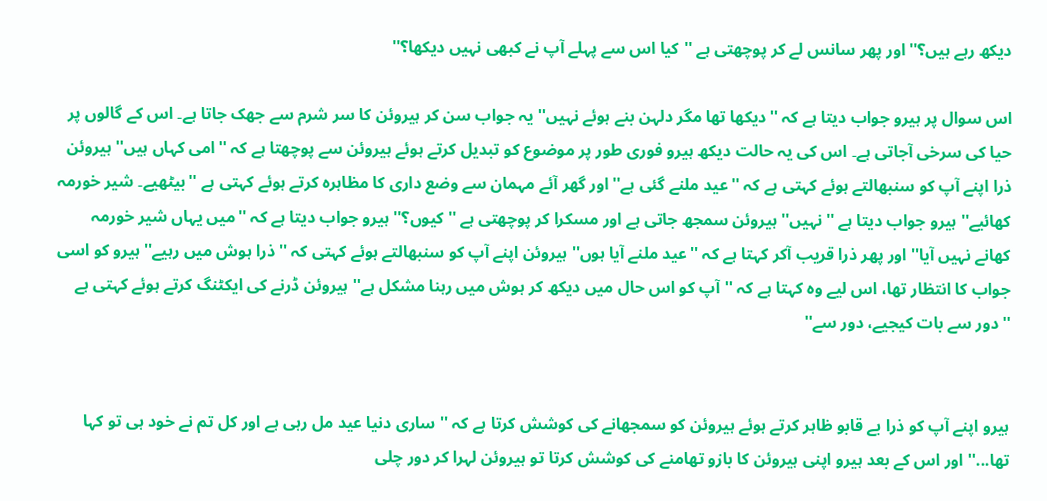دیکھ رہے ہیں؟''اور پھر سانس لے کر پوچھتی ہے ''کیا اس سے پہلے آپ نے کبھی نہیں دیکھا؟''

اس سوال پر ہیرو جواب دیتا ہے کہ ''دیکھا تھا مگر دلہن بنے ہوئے نہیں'' یہ جواب سن کر ہیروئن کا سر شرم سے جھک جاتا ہے۔ اس کے گالوں پر حیا کی سرخی آجاتی ہے۔ اس کی یہ حالت دیکھ ہیرو فوری طور پر موضوع کو تبدیل کرتے ہوئے ہیروئن سے پوچھتا ہے کہ ''امی کہاں ہیں'' ہیروئن ذرا اپنے آپ کو سنبھالتے ہوئے کہتی ہے کہ ''عید ملنے گئی ہے'' اور گھر آئے مہمان سے وضع داری کا مظاہرہ کرتے ہوئے کہتی ہے ''بیٹھیے۔ شیر خورمہ کھائیے'' ہیرو جواب دیتا ہے ''نہیں'' ہیروئن سمجھ جاتی ہے اور مسکرا کر پوچھتی ہے ''کیوں؟'' ہیرو جواب دیتا ہے کہ ''میں یہاں شیر خورمہ کھانے نہیں آیا'' اور پھر ذرا قریب آکر کہتا ہے کہ ''عید ملنے آیا ہوں'' ہیروئن اپنے آپ کو سنبھالتے ہوئے کہتی کہ ''ذرا ہوش میں رہیے'' ہیرو کو اسی جواب کا انتظار تھا، اس لیے وہ کہتا ہے کہ ''آپ کو اس حال میں دیکھ کر ہوش میں رہنا مشکل ہے'' ہیروئن ڈرنے کی ایکٹنگ کرتے ہوئے کہتی ہے ''دور سے بات کیجیے، دور سے''


ہیرو اپنے آپ کو ذرا بے قابو ظاہر کرتے ہوئے ہیروئن کو سمجھانے کی کوشش کرتا ہے کہ ''ساری دنیا عید مل رہی ہے اور کل تم نے خود ہی تو کہا تھا...'' اور اس کے بعد ہیرو اپنی ہیروئن کا بازو تھامنے کی کوشش کرتا تو ہیروئن لہرا کر دور چلی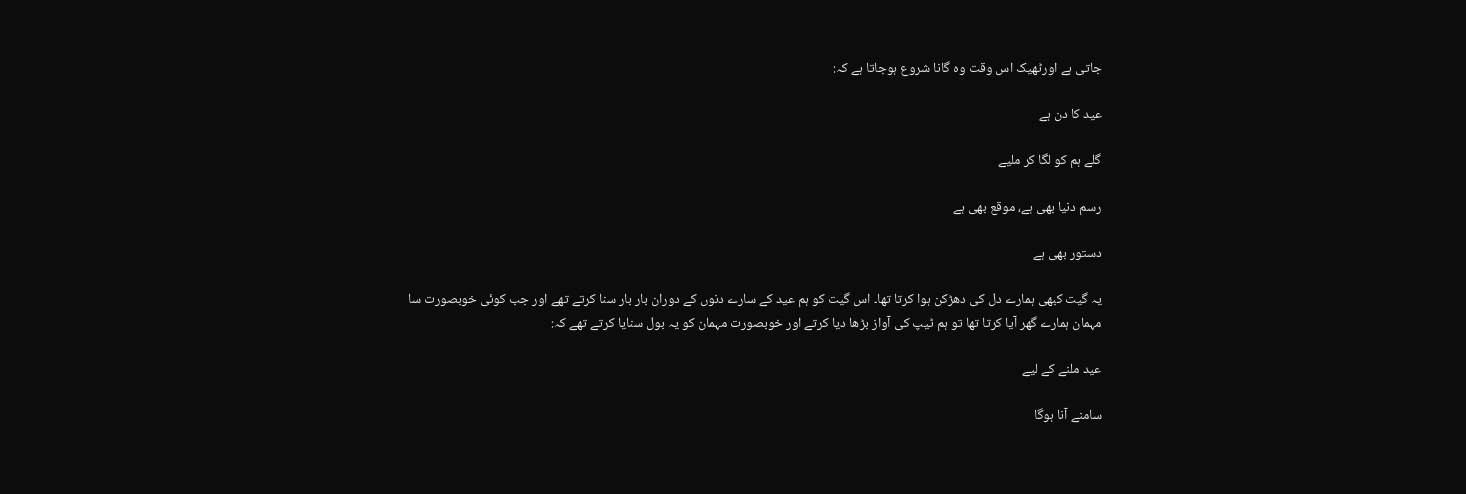جاتی ہے اورٹھیک اس وقت وہ گانا شروع ہوجاتا ہے کہ:

عید کا دن ہے

گلے ہم کو لگا کر ملیے

رسم دنیا بھی ہے، موقع بھی ہے

دستور بھی ہے

یہ گیت کبھی ہمارے دل کی دھڑکن ہوا کرتا تھا۔ اس گیت کو ہم عید کے سارے دنوں کے دوران بار بار سنا کرتے تھے اور جب کوئی خوبصورت سا مہمان ہمارے گھر آیا کرتا تھا تو ہم ٹیپ کی آواز بڑھا دیا کرتے اور خوبصورت مہمان کو یہ بول سنایا کرتے تھے کہ:

عید ملنے کے لیے

سامنے آنا ہوگا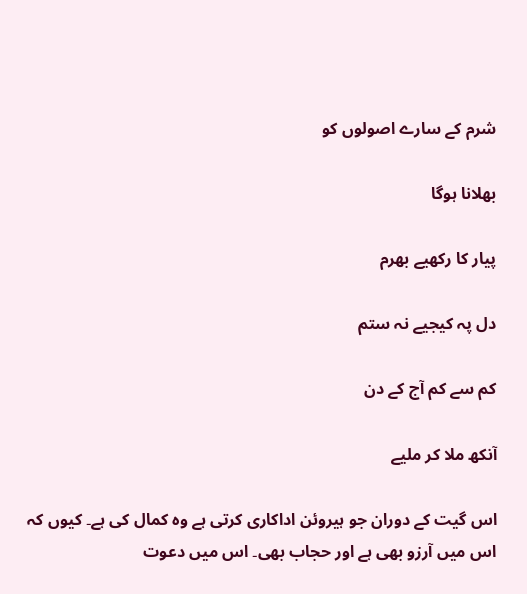شرم کے سارے اصولوں کو

بھلانا ہوگا

پیار کا رکھیے بھرم

دل پہ کیجیے نہ ستم

کم سے کم آج کے دن

آنکھ ملا کر ملیے

اس گیت کے دوران جو ہیروئن اداکاری کرتی ہے وہ کمال کی ہے۔ کیوں کہ اس میں آرزو بھی ہے اور حجاب بھی۔ اس میں دعوت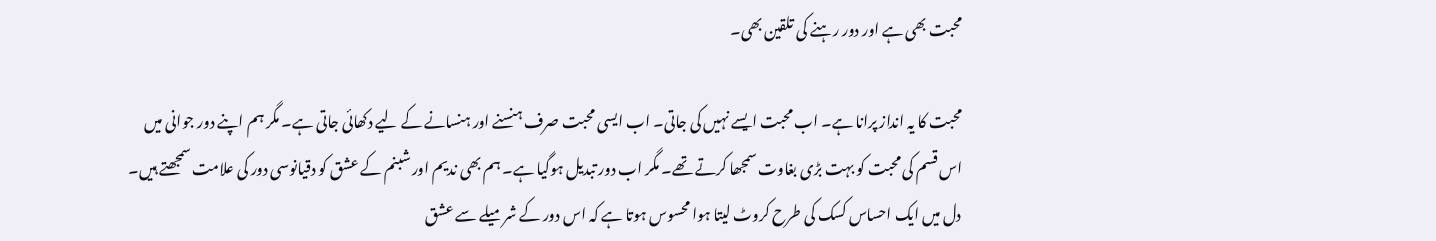محبت بھی ہے اور دور رہنے کی تلقین بھی۔

محبت کا یہ انداز پرانا ہے۔ اب محبت ایسے نہیں کی جاتی۔ اب ایسی محبت صرف ہنسنے اور ہنسانے کے لیے دکھائی جاتی ہے۔ مگر ہم اپنے دور جوانی میں اس قسم کی محبت کو بہت بڑی بغاوت سمجھا کرتے تھے۔ مگر اب دور تبدیل ہوگیا ہے۔ ہم بھی ندیم اور شبنم کے عشق کو دقیانوسی دور کی علامت سمجھتے ہیں۔ دل میں ایک احساس کسک کی طرح کروٹ لیتا ہوا محسوس ہوتا ہے کہ اس دور کے شرمیلے سے عشق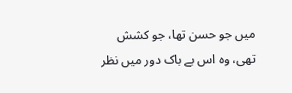میں جو حسن تھا، جو کشش تھی، وہ اس بے باک دور میں نظر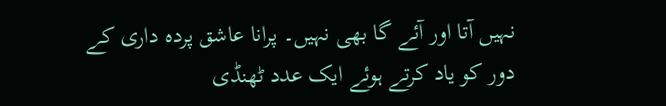نہیں آتا اور آئے گا بھی نہیں۔ پرانا عاشق پردہ داری کے دور کو یاد کرتے ہوئے ایک عدد ٹھنڈی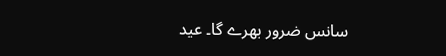سانس ضرور بھرے گا۔ عید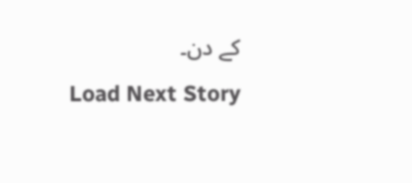کے دن۔
Load Next Story